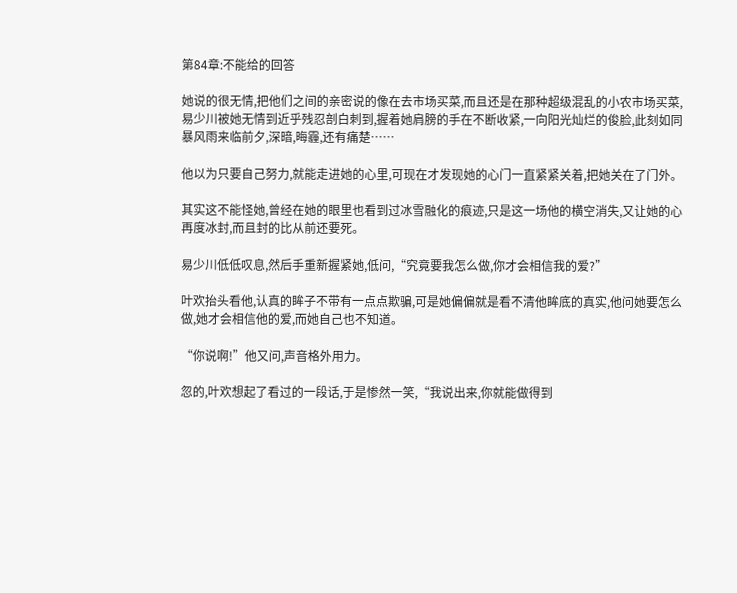第84章:不能给的回答

她说的很无情,把他们之间的亲密说的像在去市场买菜,而且还是在那种超级混乱的小农市场买菜,易少川被她无情到近乎残忍剖白刺到,握着她肩膀的手在不断收紧,一向阳光灿烂的俊脸,此刻如同暴风雨来临前夕,深暗,晦霾,还有痛楚……

他以为只要自己努力,就能走进她的心里,可现在才发现她的心门一直紧紧关着,把她关在了门外。

其实这不能怪她,曾经在她的眼里也看到过冰雪融化的痕迹,只是这一场他的横空消失,又让她的心再度冰封,而且封的比从前还要死。

易少川低低叹息,然后手重新握紧她,低问,“究竟要我怎么做,你才会相信我的爱?”

叶欢抬头看他,认真的眸子不带有一点点欺骗,可是她偏偏就是看不清他眸底的真实,他问她要怎么做,她才会相信他的爱,而她自己也不知道。

“你说啊!”他又问,声音格外用力。

忽的,叶欢想起了看过的一段话,于是惨然一笑,“我说出来,你就能做得到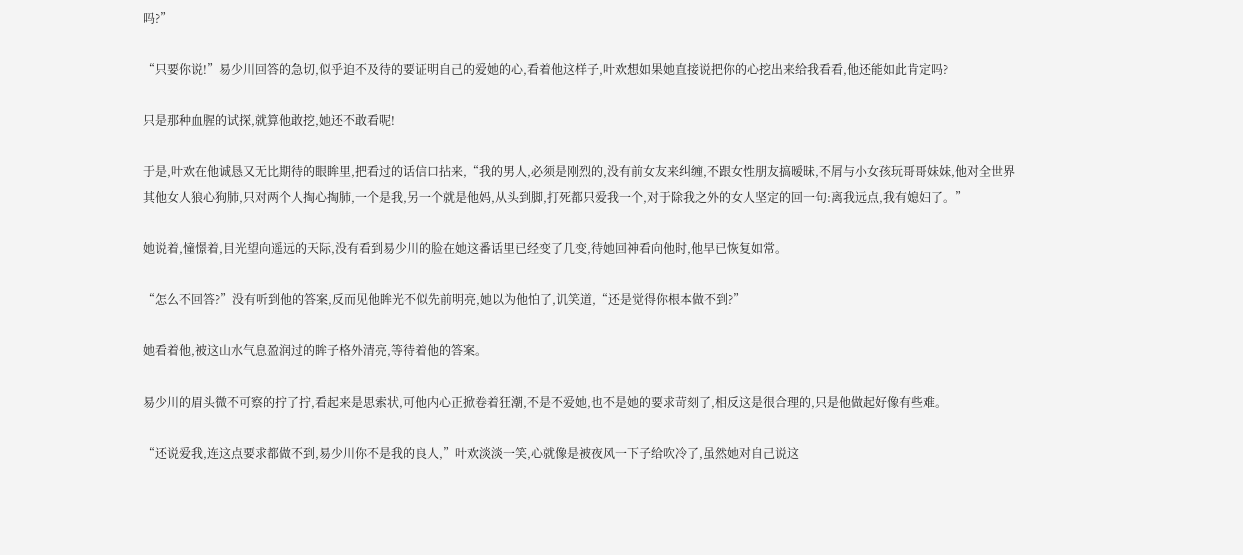吗?”

“只要你说!”易少川回答的急切,似乎迫不及待的要证明自己的爱她的心,看着他这样子,叶欢想如果她直接说把你的心挖出来给我看看,他还能如此肯定吗?

只是那种血腥的试探,就算他敢挖,她还不敢看呢!

于是,叶欢在他诚恳又无比期待的眼眸里,把看过的话信口拈来,“我的男人,必须是刚烈的,没有前女友来纠缠,不跟女性朋友搞暧昧,不屑与小女孩玩哥哥妹妹,他对全世界其他女人狼心狗肺,只对两个人掏心掏肺,一个是我,另一个就是他妈,从头到脚,打死都只爱我一个,对于除我之外的女人坚定的回一句:离我远点,我有媳妇了。”

她说着,憧憬着,目光望向遥远的天际,没有看到易少川的脸在她这番话里已经变了几变,待她回神看向他时,他早已恢复如常。

“怎么不回答?”没有听到他的答案,反而见他眸光不似先前明亮,她以为他怕了,讥笑道,“还是觉得你根本做不到?”

她看着他,被这山水气息盈润过的眸子格外清亮,等待着他的答案。

易少川的眉头微不可察的拧了拧,看起来是思索状,可他内心正掀卷着狂潮,不是不爱她,也不是她的要求苛刻了,相反这是很合理的,只是他做起好像有些难。

“还说爱我,连这点要求都做不到,易少川你不是我的良人,”叶欢淡淡一笑,心就像是被夜风一下子给吹冷了,虽然她对自己说这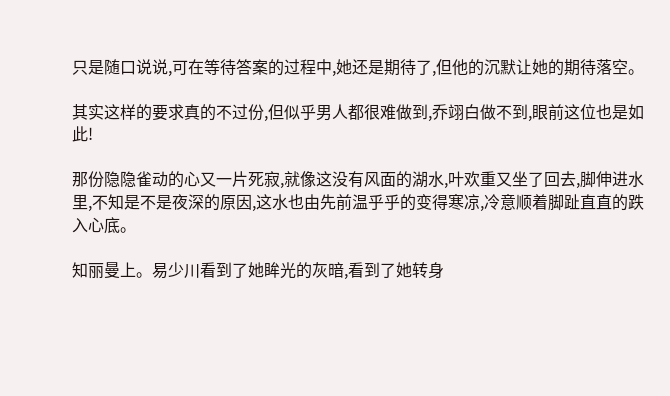只是随口说说,可在等待答案的过程中,她还是期待了,但他的沉默让她的期待落空。

其实这样的要求真的不过份,但似乎男人都很难做到,乔翊白做不到,眼前这位也是如此!

那份隐隐雀动的心又一片死寂,就像这没有风面的湖水,叶欢重又坐了回去,脚伸进水里,不知是不是夜深的原因,这水也由先前温乎乎的变得寒凉,冷意顺着脚趾直直的跌入心底。

知丽曼上。易少川看到了她眸光的灰暗,看到了她转身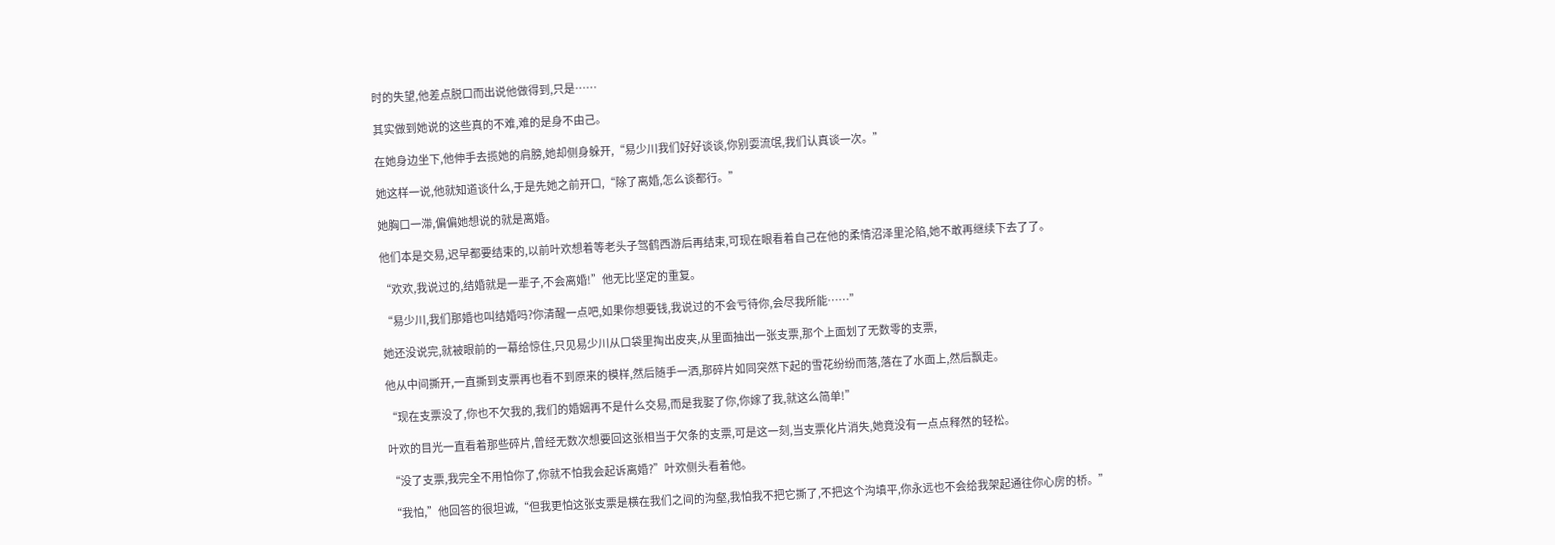时的失望,他差点脱口而出说他做得到,只是……

其实做到她说的这些真的不难,难的是身不由己。

在她身边坐下,他伸手去揽她的肩膀,她却侧身躲开,“易少川我们好好谈谈,你别耍流氓,我们认真谈一次。”

她这样一说,他就知道谈什么,于是先她之前开口,“除了离婚,怎么谈都行。”

她胸口一滞,偏偏她想说的就是离婚。

他们本是交易,迟早都要结束的,以前叶欢想着等老头子驾鹤西游后再结束,可现在眼看着自己在他的柔情沼泽里沦陷,她不敢再继续下去了了。

“欢欢,我说过的,结婚就是一辈子,不会离婚!”他无比坚定的重复。

“易少川,我们那婚也叫结婚吗?你清醒一点吧,如果你想要钱,我说过的不会亏待你,会尽我所能……”

她还没说完,就被眼前的一幕给惊住,只见易少川从口袋里掏出皮夹,从里面抽出一张支票,那个上面划了无数零的支票,

他从中间撕开,一直撕到支票再也看不到原来的模样,然后随手一洒,那碎片如同突然下起的雪花纷纷而落,落在了水面上,然后飘走。

“现在支票没了,你也不欠我的,我们的婚姻再不是什么交易,而是我娶了你,你嫁了我,就这么简单!”

叶欢的目光一直看着那些碎片,曾经无数次想要回这张相当于欠条的支票,可是这一刻,当支票化片消失,她竟没有一点点释然的轻松。

“没了支票,我完全不用怕你了,你就不怕我会起诉离婚?”叶欢侧头看着他。

“我怕,”他回答的很坦诚,“但我更怕这张支票是横在我们之间的沟壑,我怕我不把它撕了,不把这个沟填平,你永远也不会给我架起通往你心房的桥。”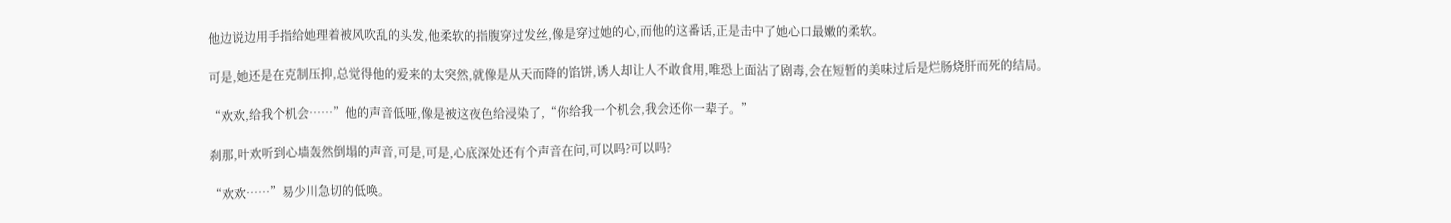他边说边用手指给她理着被风吹乱的头发,他柔软的指腹穿过发丝,像是穿过她的心,而他的这番话,正是击中了她心口最嫩的柔软。

可是,她还是在克制压抑,总觉得他的爱来的太突然,就像是从天而降的馅饼,诱人却让人不敢食用,唯恐上面沾了剧毒,会在短暂的美味过后是烂肠烧肝而死的结局。

“欢欢,给我个机会……”他的声音低哑,像是被这夜色给浸染了,“你给我一个机会,我会还你一辈子。”

刹那,叶欢听到心墙轰然倒塌的声音,可是,可是,心底深处还有个声音在问,可以吗?可以吗?

“欢欢……”易少川急切的低唤。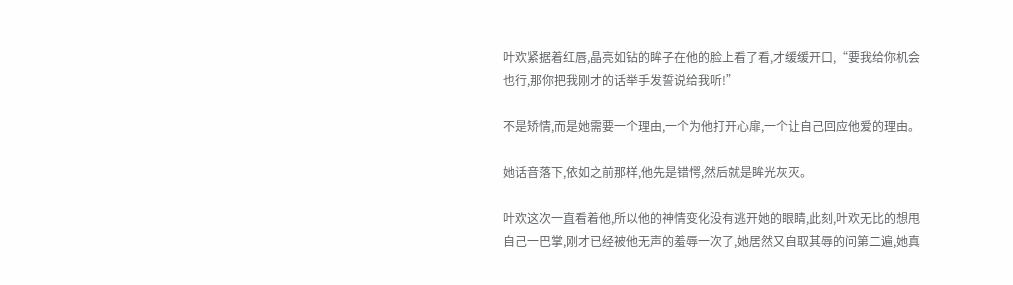叶欢紧据着红唇,晶亮如钻的眸子在他的脸上看了看,才缓缓开口,“要我给你机会也行,那你把我刚才的话举手发誓说给我听!”

不是矫情,而是她需要一个理由,一个为他打开心扉,一个让自己回应他爱的理由。

她话音落下,依如之前那样,他先是错愕,然后就是眸光灰灭。

叶欢这次一直看着他,所以他的神情变化没有逃开她的眼睛,此刻,叶欢无比的想甩自己一巴掌,刚才已经被他无声的羞辱一次了,她居然又自取其辱的问第二遍,她真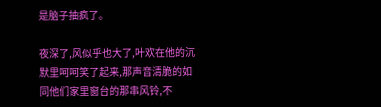是脑子抽疯了。

夜深了,风似乎也大了,叶欢在他的沉默里呵呵笑了起来,那声音清脆的如同他们家里窗台的那串风铃,不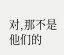对,那不是他们的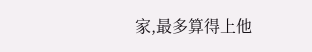家,最多算得上他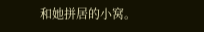和她拼居的小窝。